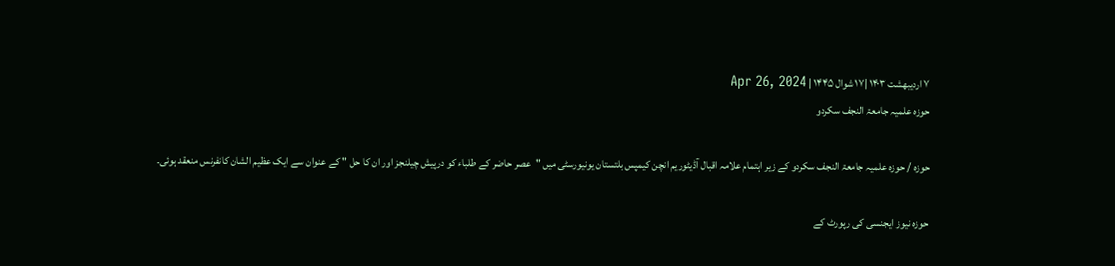۷ اردیبهشت ۱۴۰۳ |۱۷ شوال ۱۴۴۵ | Apr 26, 2024
حوزہ علمیہ جامعۃ النجف سکردو

حوزہ / حوزہ علمیہ جامعۃ النجف سکردو کے زیر اہتمام علامہ اقبال آڈیٹوریم انچن کیمپس بلتستان یونیورسٹی میں "عصر حاضر کے طلباء کو درپیش چیلنجز اور ان کا حل " کے عنوان سے ایک عظیم الشان کانفرنس منعقد ہوئی۔

حوزہ نیوز ایجنسی کی رپورٹ کے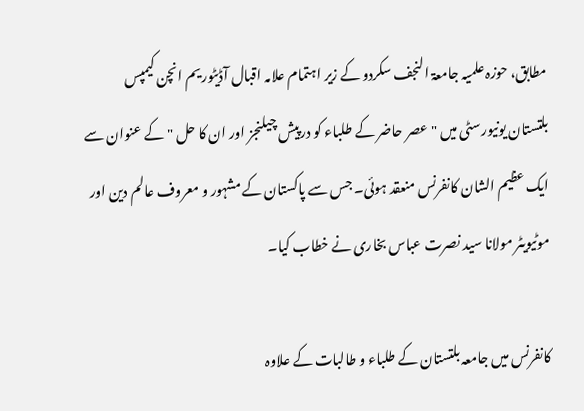مطابق، حوزہ علمیہ جامعۃ النجف سکردو کے زیر اہتمام علامہ اقبال آڈیٹوریم انچن کیمپس بلتستان یونیورسٹی میں "عصر حاضر کے طلباء کو درپیش چیلنجز اور ان کا حل " کے عنوان سے ایک عظیم الشان کانفرنس منعقد ہوئی۔ جس سے پاکستان کے مشہور و معروف عالم دین اور موٹیویٹر مولانا سید نصرت عباس بخاری نے خطاب کیا۔

کانفرنس میں جامعہ بلتستان کے طلباء و طالبات کے علاوہ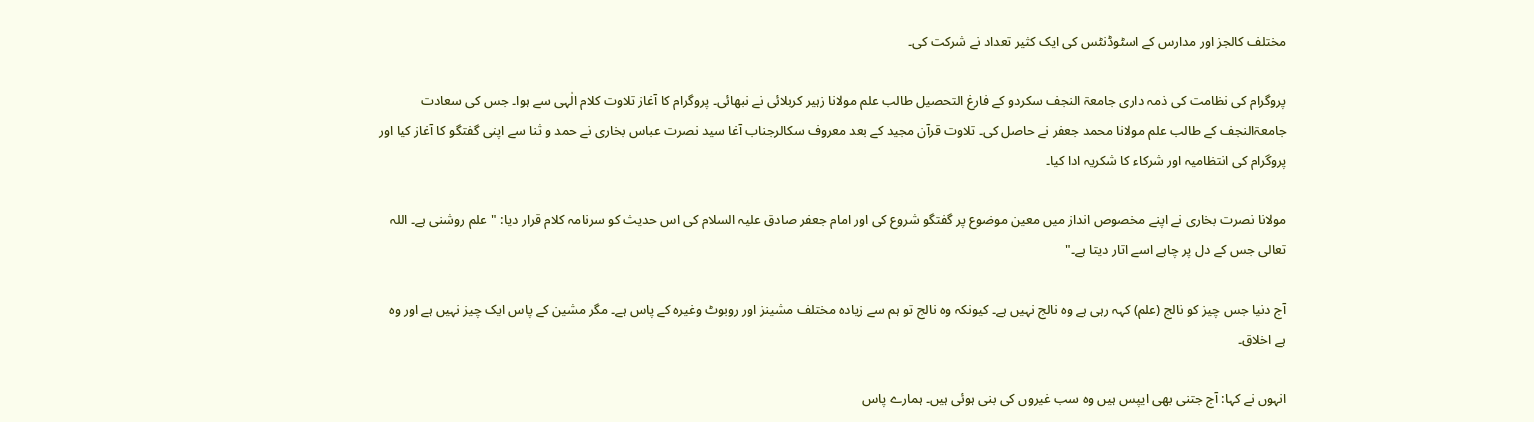مختلف کالجز اور مدارس کے اسٹوڈنٹس کی ایک کثیر تعداد نے شرکت کی۔

پروگرام کی نظامت کی ذمہ داری جامعۃ النجف سکردو کے فارغ التحصیل طالب علم مولانا زہیر کربلائی نے نبھائی۔ پروگرام کا آغاز تلاوت کلام الٰہی سے ہوا۔ جس کی سعادت جامعۃالنجف کے طالب علم مولانا محمد جعفر نے حاصل کی۔ تلاوت قرآن مجید کے بعد معروف سکالرجناب آغا سید نصرت عباس بخاری نے حمد و ثنا سے اپنی گفتگو کا آغاز کیا اور پروگرام کی انتظامیہ اور شرکاء کا شکریہ ادا کیا۔

مولانا نصرت بخاری نے اپنے مخصوص انداز میں معین موضوع پر گفتگو شروع کی اور امام جعفر صادق علیہ السلام کی اس حدیث کو سرنامہ کلام قرار دیا: "علم روشنی ہے۔ اللہ تعالی جس کے دل پر چاہے اسے اتار دیتا ہے۔"

آج دنیا جس چیز کو نالج (علم) کہہ رہی ہے وہ نالج نہیں ہے۔ کیونکہ وہ نالج تو ہم سے زیادہ مختلف مشینز اور روبوٹ وغیرہ کے پاس ہے۔ مگر مشین کے پاس ایک چیز نہیں ہے اور وہ ہے اخلاق۔

انہوں نے کہا: آج جتنی بھی ایپس ہیں وہ سب غیروں کی بنی ہوئی ہیں۔ ہمارے پاس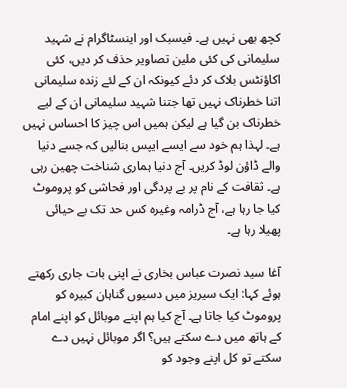کچھ بھی نہیں ہے۔ فیسبک اور اینسٹاگرام نے شہید سلیمانی کی کئی ملین تصاویر حذف کر دیں، کئی اکاؤنٹس بلاک کر دئے کیونکہ ان کے لئے زندہ سلیمانی اتنا خطرناک نہیں تھا جتنا شہید سلیمانی ان کے لیے خطرناک بن گیا ہے لیکن ہمیں اس چیز کا احساس نہیں ہے۔ لہذا ہم خود سے ایسے ایپس بنالیں کہ جسے دنیا والے ڈاؤن لوڈ کریں۔ آج دنیا ہماری شناخت چھین رہی ہے۔ ثقافت کے نام پر بے پردگی اور فحاشی کو پروموٹ کیا جا رہا ہے، آج ڈرامہ وغیرہ کس حد تک بے حیائی پھیلا رہا ہے۔

آغا سید نصرت عباس بخاری نے اپنی بات جاری رکھتے ہوئے کہا: ایک سیریز میں دسیوں گناہان کبیرہ کو پروموٹ کیا جاتا ہے۔ آج کیا ہم اپنے موبائل کو اپنے امام کے ہاتھ میں دے سکتے ہیں؟ اگر موبائل نہیں دے سکتے تو کل اپنے وجود کو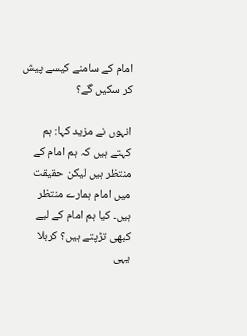امام کے سامنے کیسے پیش کر سکیں گے؟

انہوں نے مزید کہا: ہم کہتے ہیں کہ ہم امام کے منتظر ہیں لیکن حقیقت میں امام ہمارے منتظر ہیں۔ کیا ہم امام کے لیے کبھی تڑپتے ہیں؟ کربلا یہی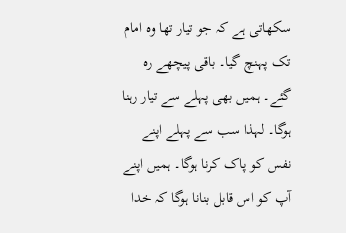سکھاتی ہے کہ جو تیار تھا وہ امام تک پہنچ گیا۔ باقی پیچھے رہ گئے۔ ہمیں بھی پہلے سے تیار رہنا ہوگا۔ لہذا سب سے پہلے اپنے نفس کو پاک کرنا ہوگا۔ ہمیں اپنے آپ کو اس قابل بنانا ہوگا کہ خدا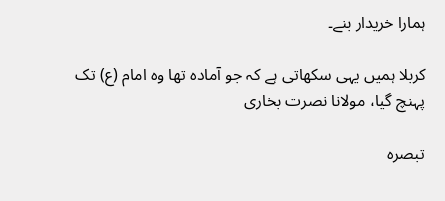ہمارا خریدار بنے۔

کربلا ہمیں یہی سکھاتی ہے کہ جو آمادہ تھا وہ امام (ع) تک پہنچ گیا، مولانا نصرت بخاری

تبصرہ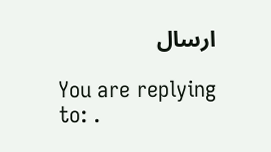ارسال

You are replying to: .